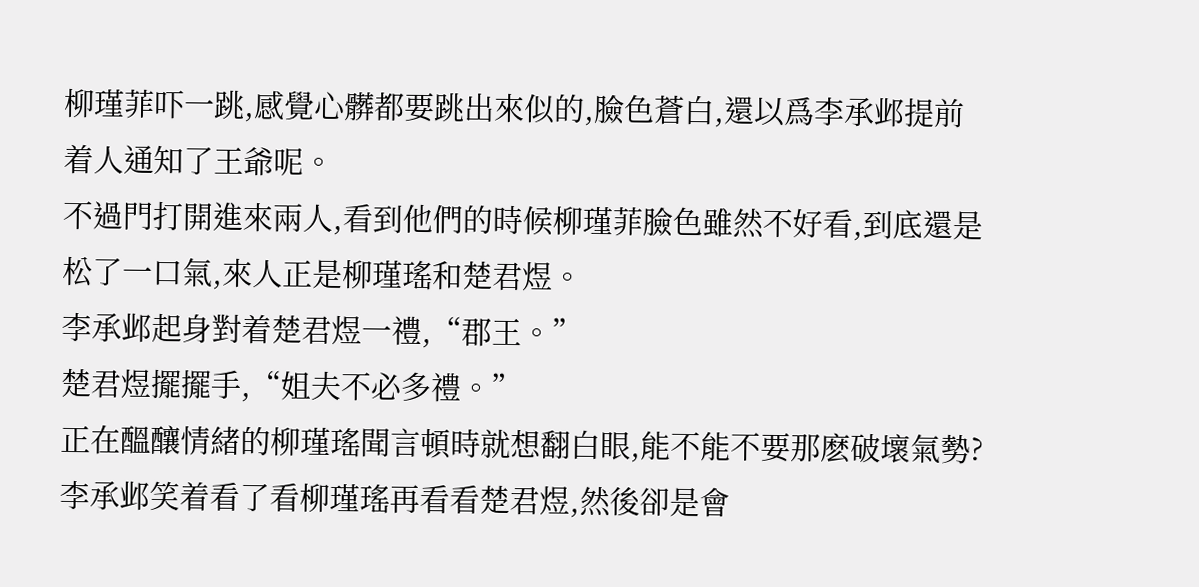柳瑾菲吓一跳,感覺心髒都要跳出來似的,臉色蒼白,還以爲李承邺提前着人通知了王爺呢。
不過門打開進來兩人,看到他們的時候柳瑾菲臉色雖然不好看,到底還是松了一口氣,來人正是柳瑾瑤和楚君煜。
李承邺起身對着楚君煜一禮,“郡王。”
楚君煜擺擺手,“姐夫不必多禮。”
正在醞釀情緒的柳瑾瑤聞言頓時就想翻白眼,能不能不要那麽破壞氣勢?
李承邺笑着看了看柳瑾瑤再看看楚君煜,然後卻是會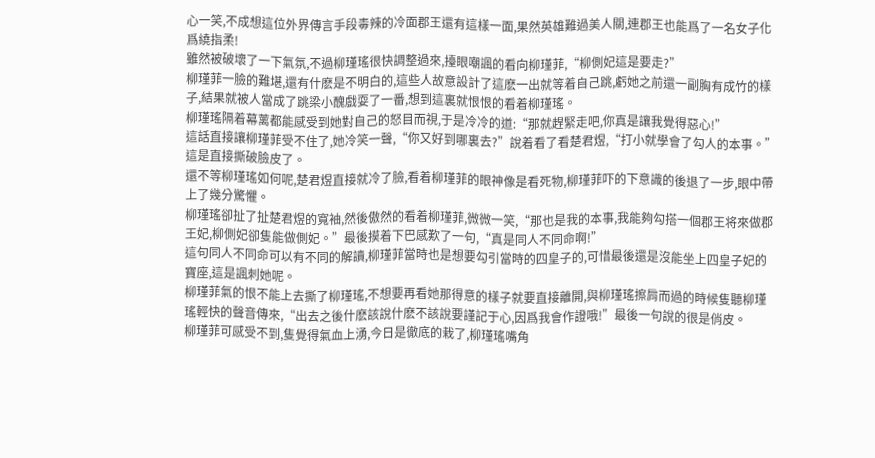心一笑,不成想這位外界傳言手段毒辣的冷面郡王還有這樣一面,果然英雄難過美人關,連郡王也能爲了一名女子化爲繞指柔!
雖然被破壞了一下氣氛,不過柳瑾瑤很快調整過來,擡眼嘲諷的看向柳瑾菲,“柳側妃這是要走?”
柳瑾菲一臉的難堪,還有什麽是不明白的,這些人故意設計了這麽一出就等着自己跳,虧她之前還一副胸有成竹的樣子,結果就被人當成了跳梁小醜戲耍了一番,想到這裏就恨恨的看着柳瑾瑤。
柳瑾瑤隔着幕蓠都能感受到她對自己的怒目而視,于是冷冷的道:“那就趕緊走吧,你真是讓我覺得惡心!”
這話直接讓柳瑾菲受不住了,她冷笑一聲,“你又好到哪裏去?”說着看了看楚君煜,“打小就學會了勾人的本事。”這是直接撕破臉皮了。
還不等柳瑾瑤如何呢,楚君煜直接就冷了臉,看着柳瑾菲的眼神像是看死物,柳瑾菲吓的下意識的後退了一步,眼中帶上了幾分驚懼。
柳瑾瑤卻扯了扯楚君煜的寬袖,然後傲然的看着柳瑾菲,微微一笑,“那也是我的本事,我能夠勾搭一個郡王将來做郡王妃,柳側妃卻隻能做側妃。”最後摸着下巴感歎了一句,“真是同人不同命啊!”
這句同人不同命可以有不同的解讀,柳瑾菲當時也是想要勾引當時的四皇子的,可惜最後還是沒能坐上四皇子妃的寶座,這是諷刺她呢。
柳瑾菲氣的恨不能上去撕了柳瑾瑤,不想要再看她那得意的樣子就要直接離開,與柳瑾瑤擦肩而過的時候隻聽柳瑾瑤輕快的聲音傳來,“出去之後什麽該說什麽不該說要謹記于心,因爲我會作證哦!”最後一句說的很是俏皮。
柳瑾菲可感受不到,隻覺得氣血上湧,今日是徹底的栽了,柳瑾瑤嘴角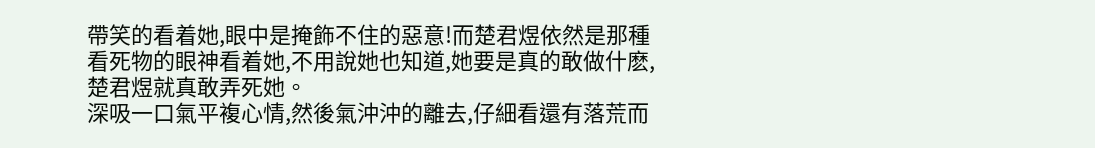帶笑的看着她,眼中是掩飾不住的惡意!而楚君煜依然是那種看死物的眼神看着她,不用說她也知道,她要是真的敢做什麽,楚君煜就真敢弄死她。
深吸一口氣平複心情,然後氣沖沖的離去,仔細看還有落荒而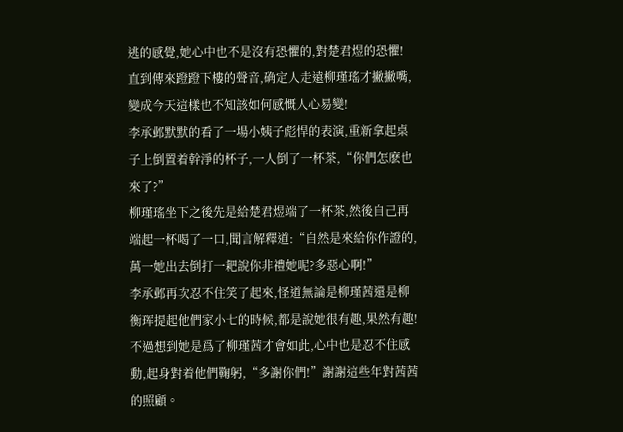逃的感覺,她心中也不是沒有恐懼的,對楚君煜的恐懼!
直到傳來蹬蹬下樓的聲音,确定人走遠柳瑾瑤才撇撇嘴,變成今天這樣也不知該如何感慨人心易變!
李承邺默默的看了一場小姨子彪悍的表演,重新拿起桌子上倒置着幹淨的杯子,一人倒了一杯茶,“你們怎麽也來了?”
柳瑾瑤坐下之後先是給楚君煜端了一杯茶,然後自己再端起一杯喝了一口,聞言解釋道:“自然是來給你作證的,萬一她出去倒打一耙說你非禮她呢?多惡心啊!”
李承邺再次忍不住笑了起來,怪道無論是柳瑾茜還是柳衡珲提起他們家小七的時候,都是說她很有趣,果然有趣!
不過想到她是爲了柳瑾茜才會如此,心中也是忍不住感動,起身對着他們鞠躬,“多謝你們!”謝謝這些年對茜茜的照顧。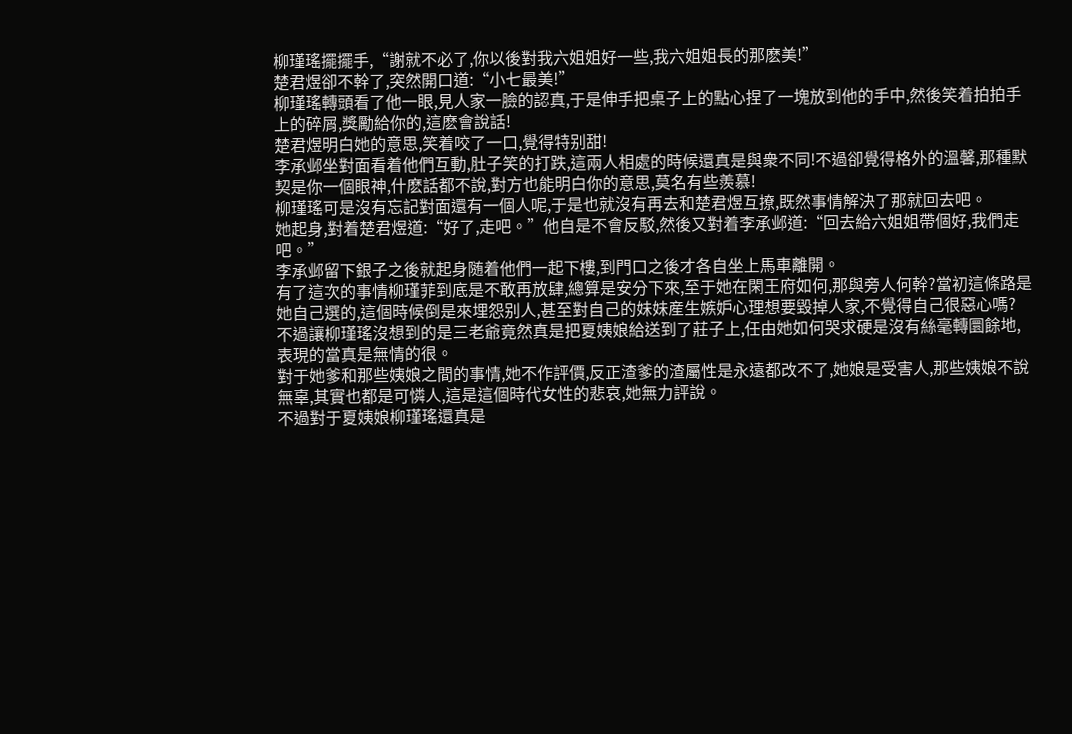柳瑾瑤擺擺手,“謝就不必了,你以後對我六姐姐好一些,我六姐姐長的那麽美!”
楚君煜卻不幹了,突然開口道:“小七最美!”
柳瑾瑤轉頭看了他一眼,見人家一臉的認真,于是伸手把桌子上的點心捏了一塊放到他的手中,然後笑着拍拍手上的碎屑,獎勵給你的,這麽會說話!
楚君煜明白她的意思,笑着咬了一口,覺得特别甜!
李承邺坐對面看着他們互動,肚子笑的打跌,這兩人相處的時候還真是與衆不同!不過卻覺得格外的溫馨,那種默契是你一個眼神,什麽話都不說,對方也能明白你的意思,莫名有些羨慕!
柳瑾瑤可是沒有忘記對面還有一個人呢,于是也就沒有再去和楚君煜互撩,既然事情解決了那就回去吧。
她起身,對着楚君煜道:“好了,走吧。”他自是不會反駁,然後又對着李承邺道:“回去給六姐姐帶個好,我們走吧。”
李承邺留下銀子之後就起身随着他們一起下樓,到門口之後才各自坐上馬車離開。
有了這次的事情柳瑾菲到底是不敢再放肆,總算是安分下來,至于她在閑王府如何,那與旁人何幹?當初這條路是她自己選的,這個時候倒是來埋怨别人,甚至對自己的妹妹産生嫉妒心理想要毀掉人家,不覺得自己很惡心嗎?
不過讓柳瑾瑤沒想到的是三老爺竟然真是把夏姨娘給送到了莊子上,任由她如何哭求硬是沒有絲毫轉圜餘地,表現的當真是無情的很。
對于她爹和那些姨娘之間的事情,她不作評價,反正渣爹的渣屬性是永遠都改不了,她娘是受害人,那些姨娘不說無辜,其實也都是可憐人,這是這個時代女性的悲哀,她無力評說。
不過對于夏姨娘柳瑾瑤還真是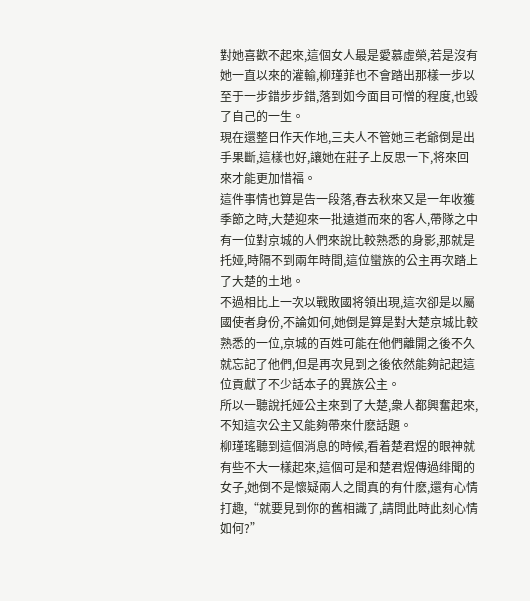對她喜歡不起來,這個女人最是愛慕虛榮,若是沒有她一直以來的灌輸,柳瑾菲也不會踏出那樣一步以至于一步錯步步錯,落到如今面目可憎的程度,也毀了自己的一生。
現在還整日作天作地,三夫人不管她三老爺倒是出手果斷,這樣也好,讓她在莊子上反思一下,将來回來才能更加惜福。
這件事情也算是告一段落,春去秋來又是一年收獲季節之時,大楚迎來一批遠道而來的客人,帶隊之中有一位對京城的人們來說比較熟悉的身影,那就是托娅,時隔不到兩年時間,這位蠻族的公主再次踏上了大楚的土地。
不過相比上一次以戰敗國将領出現,這次卻是以屬國使者身份,不論如何,她倒是算是對大楚京城比較熟悉的一位,京城的百姓可能在他們離開之後不久就忘記了他們,但是再次見到之後依然能夠記起這位貢獻了不少話本子的異族公主。
所以一聽說托娅公主來到了大楚,衆人都興奮起來,不知這次公主又能夠帶來什麽話題。
柳瑾瑤聽到這個消息的時候,看着楚君煜的眼神就有些不大一樣起來,這個可是和楚君煜傳過绯聞的女子,她倒不是懷疑兩人之間真的有什麽,還有心情打趣,“就要見到你的舊相識了,請問此時此刻心情如何?”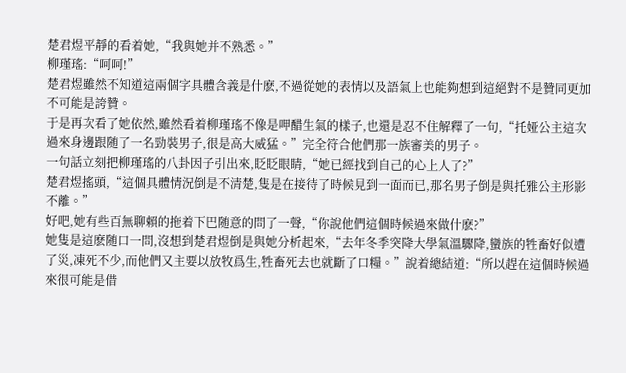楚君煜平靜的看着她,“我與她并不熟悉。”
柳瑾瑤:“呵呵!”
楚君煜雖然不知道這兩個字具體含義是什麽,不過從她的表情以及語氣上也能夠想到這絕對不是贊同更加不可能是誇贊。
于是再次看了她依然,雖然看着柳瑾瑤不像是呷醋生氣的樣子,也還是忍不住解釋了一句,“托娅公主這次過來身邊跟随了一名勁裝男子,很是高大威猛。”完全符合他們那一族審美的男子。
一句話立刻把柳瑾瑤的八卦因子引出來,眨眨眼睛,“她已經找到自己的心上人了?”
楚君煜搖頭,“這個具體情況倒是不清楚,隻是在接待了時候見到一面而已,那名男子倒是與托雅公主形影不離。”
好吧,她有些百無聊賴的拖着下巴随意的問了一聲,“你說他們這個時候過來做什麽?”
她隻是這麽随口一問,沒想到楚君煜倒是與她分析起來,“去年冬季突降大學氣溫驟降,蠻族的牲畜好似遭了災,凍死不少,而他們又主要以放牧爲生,牲畜死去也就斷了口糧。”說着總結道:“所以趕在這個時候過來很可能是借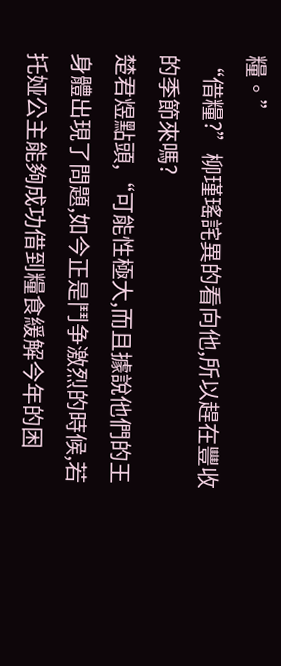糧。”
“借糧?”柳瑾瑤詫異的看向他,所以趕在豐收的季節來嗎?
楚君煜點頭,“可能性極大,而且據說他們的王身體出現了問題,如今正是鬥争激烈的時候,若托娅公主能夠成功借到糧食緩解今年的困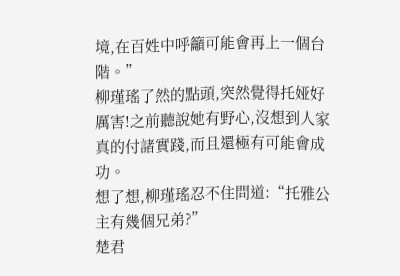境,在百姓中呼籲可能會再上一個台階。”
柳瑾瑤了然的點頭,突然覺得托娅好厲害!之前聽說她有野心,沒想到人家真的付諸實踐,而且還極有可能會成功。
想了想,柳瑾瑤忍不住問道:“托雅公主有幾個兄弟?”
楚君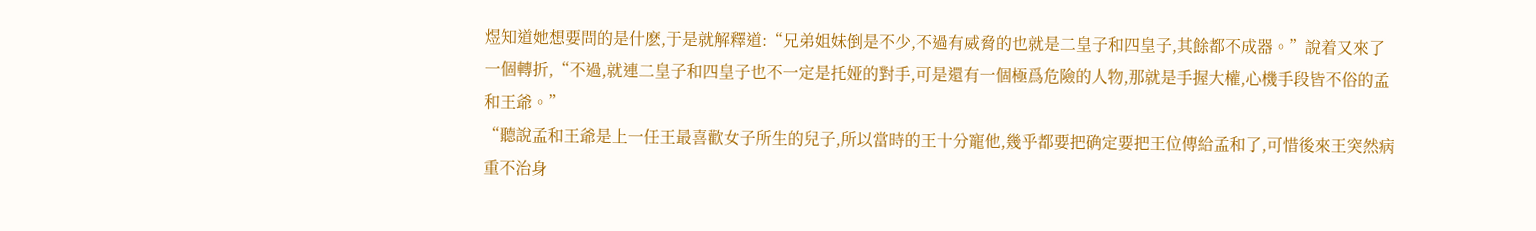煜知道她想要問的是什麽,于是就解釋道:“兄弟姐妹倒是不少,不過有威脅的也就是二皇子和四皇子,其餘都不成器。”說着又來了一個轉折,“不過,就連二皇子和四皇子也不一定是托娅的對手,可是還有一個極爲危險的人物,那就是手握大權,心機手段皆不俗的孟和王爺。”
“聽說孟和王爺是上一任王最喜歡女子所生的兒子,所以當時的王十分寵他,幾乎都要把确定要把王位傳給孟和了,可惜後來王突然病重不治身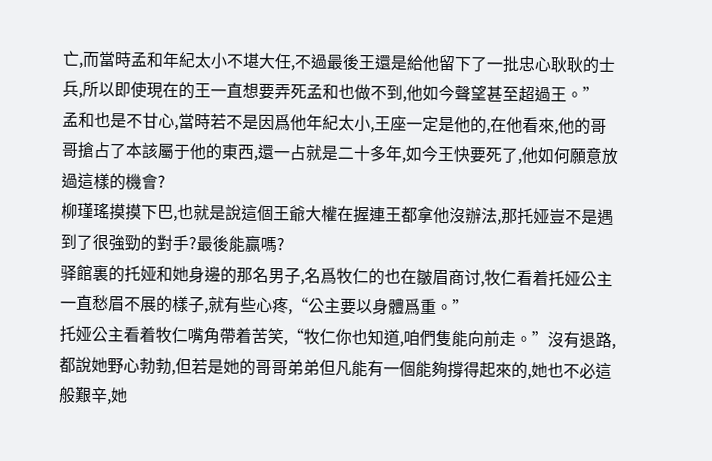亡,而當時孟和年紀太小不堪大任,不過最後王還是給他留下了一批忠心耿耿的士兵,所以即使現在的王一直想要弄死孟和也做不到,他如今聲望甚至超過王。”
孟和也是不甘心,當時若不是因爲他年紀太小,王座一定是他的,在他看來,他的哥哥搶占了本該屬于他的東西,還一占就是二十多年,如今王快要死了,他如何願意放過這樣的機會?
柳瑾瑤摸摸下巴,也就是說這個王爺大權在握連王都拿他沒辦法,那托娅豈不是遇到了很強勁的對手?最後能赢嗎?
驿館裏的托娅和她身邊的那名男子,名爲牧仁的也在皺眉商讨,牧仁看着托娅公主一直愁眉不展的樣子,就有些心疼,“公主要以身體爲重。”
托娅公主看着牧仁嘴角帶着苦笑,“牧仁你也知道,咱們隻能向前走。”沒有退路,都說她野心勃勃,但若是她的哥哥弟弟但凡能有一個能夠撐得起來的,她也不必這般艱辛,她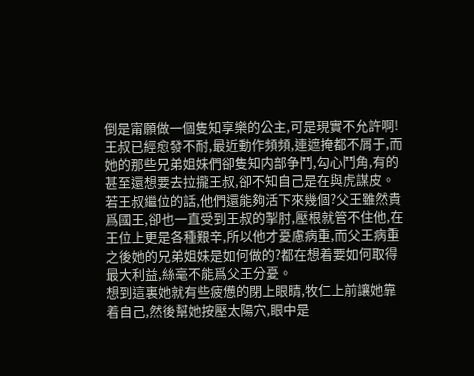倒是甯願做一個隻知享樂的公主,可是現實不允許啊!
王叔已經愈發不耐,最近動作頻頻,連遮掩都不屑于,而她的那些兄弟姐妹們卻隻知内部争鬥,勾心鬥角,有的甚至還想要去拉攏王叔,卻不知自己是在與虎謀皮。
若王叔繼位的話,他們還能夠活下來幾個?父王雖然貴爲國王,卻也一直受到王叔的掣肘,壓根就管不住他,在王位上更是各種艱辛,所以他才憂慮病重,而父王病重之後她的兄弟姐妹是如何做的?都在想着要如何取得最大利益,絲毫不能爲父王分憂。
想到這裏她就有些疲憊的閉上眼睛,牧仁上前讓她靠着自己,然後幫她按壓太陽穴,眼中是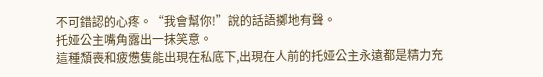不可錯認的心疼。“我會幫你!”說的話語擲地有聲。
托娅公主嘴角露出一抹笑意。
這種頹喪和疲憊隻能出現在私底下,出現在人前的托娅公主永遠都是精力充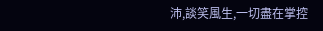沛,談笑風生,一切盡在掌控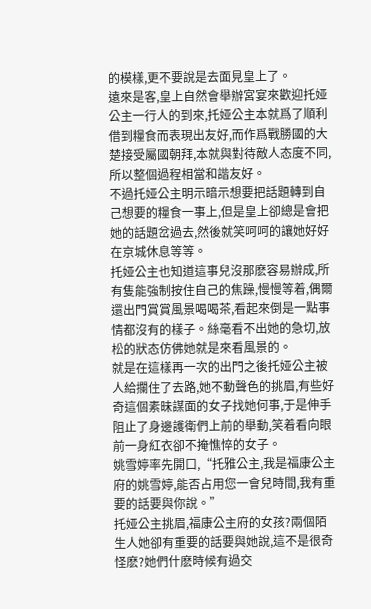的模樣,更不要說是去面見皇上了。
遠來是客,皇上自然會舉辦宮宴來歡迎托娅公主一行人的到來,托娅公主本就爲了順利借到糧食而表現出友好,而作爲戰勝國的大楚接受屬國朝拜,本就與對待敵人态度不同,所以整個過程相當和諧友好。
不過托娅公主明示暗示想要把話題轉到自己想要的糧食一事上,但是皇上卻總是會把她的話題岔過去,然後就笑呵呵的讓她好好在京城休息等等。
托娅公主也知道這事兒沒那麽容易辦成,所有隻能強制按住自己的焦躁,慢慢等着,偶爾還出門賞賞風景喝喝茶,看起來倒是一點事情都沒有的樣子。絲毫看不出她的急切,放松的狀态仿佛她就是來看風景的。
就是在這樣再一次的出門之後托娅公主被人給攔住了去路,她不動聲色的挑眉,有些好奇這個素昧謀面的女子找她何事,于是伸手阻止了身邊護衛們上前的舉動,笑着看向眼前一身紅衣卻不掩憔悴的女子。
姚雪婷率先開口,“托雅公主,我是福康公主府的姚雪婷,能否占用您一會兒時間,我有重要的話要與你說。”
托娅公主挑眉,福康公主府的女孩?兩個陌生人她卻有重要的話要與她說,這不是很奇怪麽?她們什麽時候有過交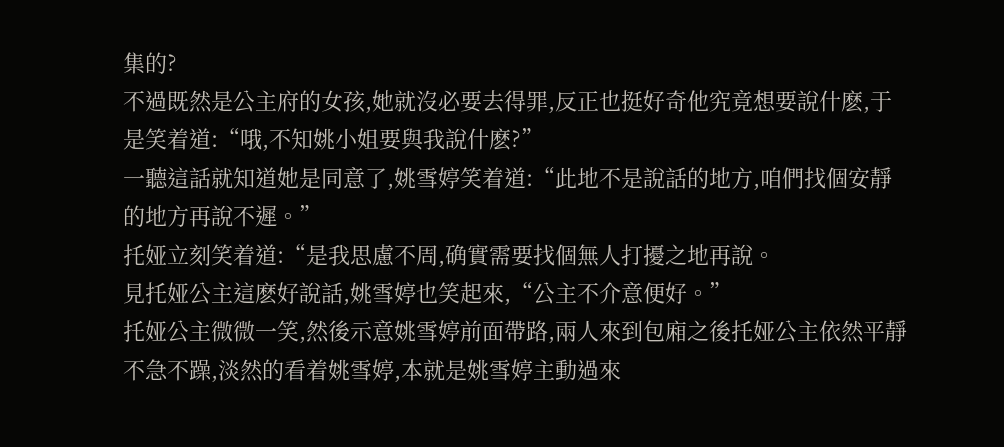集的?
不過既然是公主府的女孩,她就沒必要去得罪,反正也挺好奇他究竟想要說什麽,于是笑着道:“哦,不知姚小姐要與我說什麽?”
一聽這話就知道她是同意了,姚雪婷笑着道:“此地不是說話的地方,咱們找個安靜的地方再說不遲。”
托娅立刻笑着道:“是我思慮不周,确實需要找個無人打擾之地再說。
見托娅公主這麽好說話,姚雪婷也笑起來,“公主不介意便好。”
托娅公主微微一笑,然後示意姚雪婷前面帶路,兩人來到包廂之後托娅公主依然平靜不急不躁,淡然的看着姚雪婷,本就是姚雪婷主動過來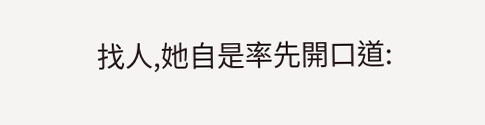找人,她自是率先開口道: